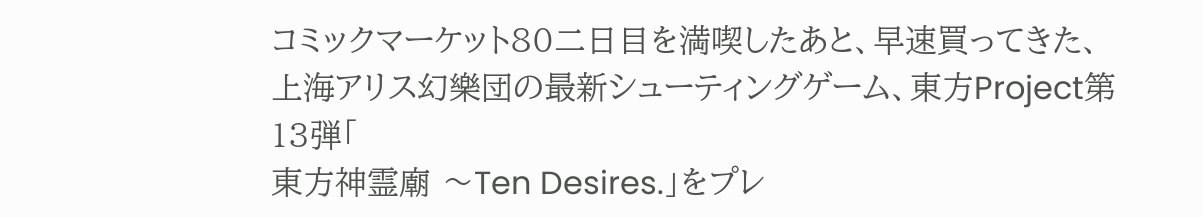コミックマーケット80二日目を満喫したあと、早速買ってきた、
上海アリス幻樂団の最新シューティングゲーム、東方Project第13弾「
東方神霊廟 〜Ten Desires.」をプレ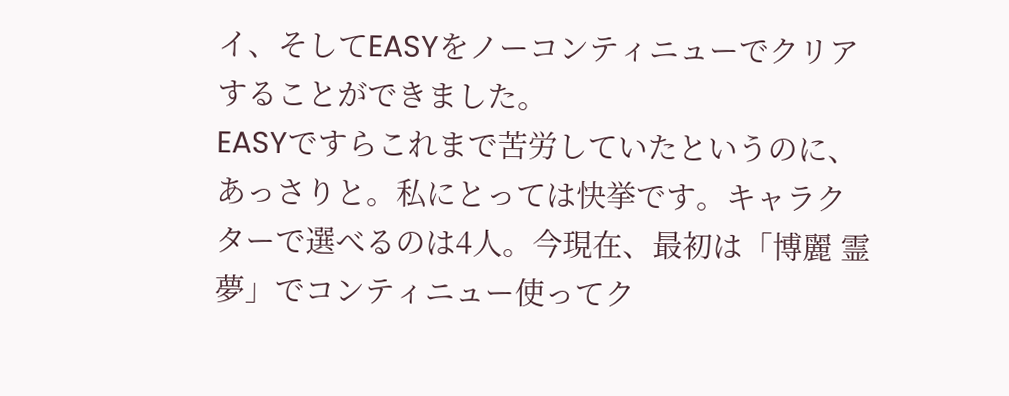イ、そしてEASYをノーコンティニューでクリアすることができました。
EASYですらこれまで苦労していたというのに、あっさりと。私にとっては快挙です。キャラクターで選べるのは4人。今現在、最初は「博麗 霊夢」でコンティニュー使ってク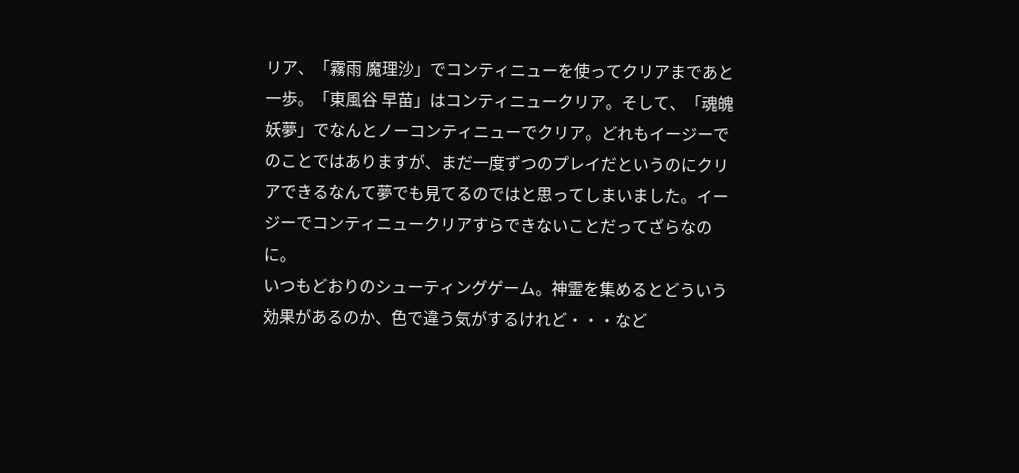リア、「霧雨 魔理沙」でコンティニューを使ってクリアまであと一歩。「東風谷 早苗」はコンティニュークリア。そして、「魂魄 妖夢」でなんとノーコンティニューでクリア。どれもイージーでのことではありますが、まだ一度ずつのプレイだというのにクリアできるなんて夢でも見てるのではと思ってしまいました。イージーでコンティニュークリアすらできないことだってざらなのに。
いつもどおりのシューティングゲーム。神霊を集めるとどういう効果があるのか、色で違う気がするけれど・・・など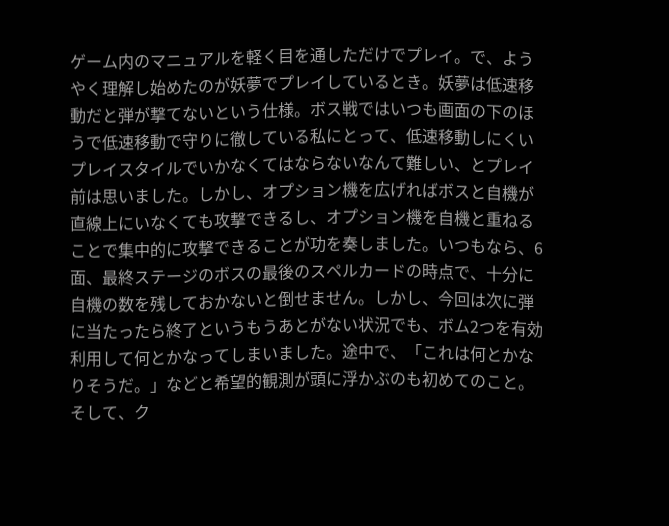ゲーム内のマニュアルを軽く目を通しただけでプレイ。で、ようやく理解し始めたのが妖夢でプレイしているとき。妖夢は低速移動だと弾が撃てないという仕様。ボス戦ではいつも画面の下のほうで低速移動で守りに徹している私にとって、低速移動しにくいプレイスタイルでいかなくてはならないなんて難しい、とプレイ前は思いました。しかし、オプション機を広げればボスと自機が直線上にいなくても攻撃できるし、オプション機を自機と重ねることで集中的に攻撃できることが功を奏しました。いつもなら、6面、最終ステージのボスの最後のスペルカードの時点で、十分に自機の数を残しておかないと倒せません。しかし、今回は次に弾に当たったら終了というもうあとがない状況でも、ボム2つを有効利用して何とかなってしまいました。途中で、「これは何とかなりそうだ。」などと希望的観測が頭に浮かぶのも初めてのこと。そして、ク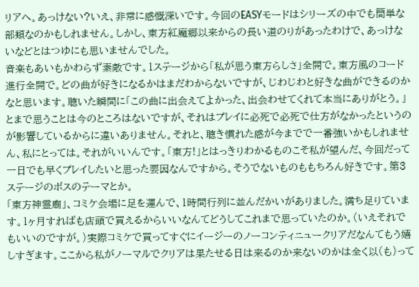リアへ。あっけない?いえ、非常に感慨深いです。今回のEASYモードはシリーズの中でも簡単な部類なのかもしれません。しかし、東方紅魔郷以来からの長い道のりがあったわけで、あっけないなどとはつゆにも思いませんでした。
音楽もあいもかわらず素敵です。1ステージから「私が思う東方らしさ」全開で。東方風のコード進行全開で。どの曲が好きになるかはまだわからないですが、じわじわと好きな曲ができるのかなと思います。聴いた瞬間に「この曲に出会えてよかった、出会わせてくれて本当にありがとう。」とまで思うことは今のところはないですが、それはプレイに必死で必死で仕方がなかったというのが影響しているからに違いありません。それと、聴き慣れた感が今までで一番強いかもしれません、私にとっては。それがいいんです。「東方!」とはっきりわかるものこそ私が望んだ、今回だって一日でも早くプレイしたいと思った要因なんですから。そうでないものももちろん好きです。第3ステージのボスのテーマとか。
「東方神霊廟」、コミケ会場に足を運んで、1時間行列に並んだかいがありました。満ち足りています。1ヶ月すればも店頭で買えるからいいなんてどうしてこれまで思っていたのか。(いえそれでもいいのですが。)実際コミケで買ってすぐにイージーのノーコンティニュークリアだなんてもう嬉しすぎます。ここから私がノーマルでクリアは果たせる日は来るのか来ないのかは全く以(も)って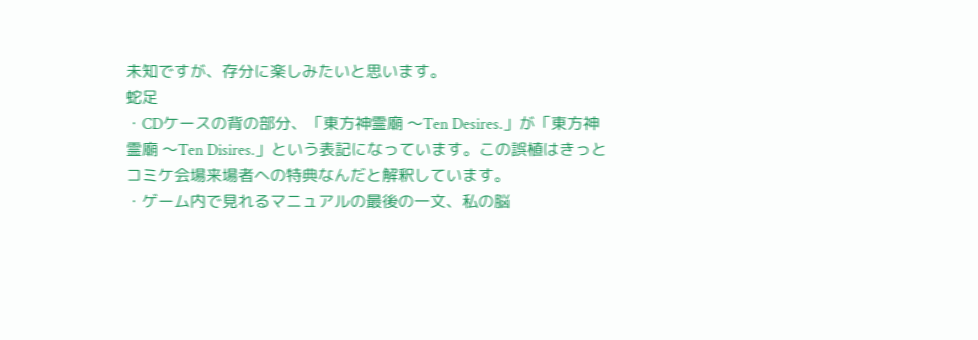未知ですが、存分に楽しみたいと思います。
蛇足
・CDケースの背の部分、「東方神霊廟 〜Ten Desires.」が「東方神霊廟 〜Ten Disires.」という表記になっています。この誤植はきっとコミケ会場来場者への特典なんだと解釈しています。
・ゲーム内で見れるマニュアルの最後の一文、私の脳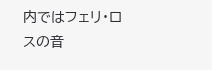内ではフェリ・ロスの音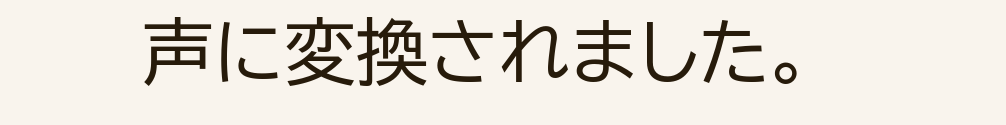声に変換されました。